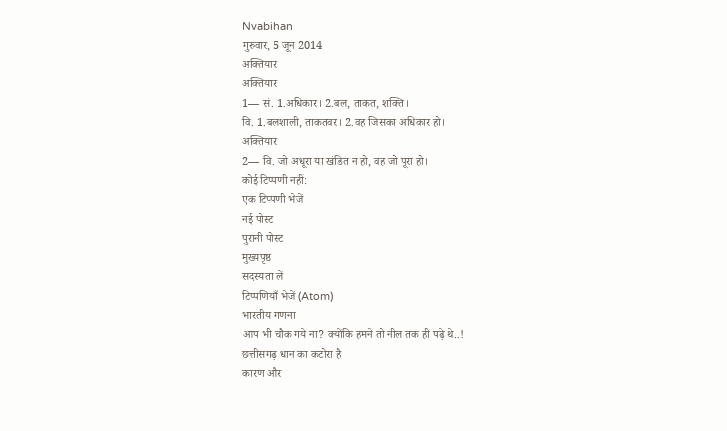Nvabihan
गुरुवार, 5 जून 2014
अक्तियार
अक्तियार
1— सं. 1.अधिकार। 2.बल, ताकत, शक्ति।
वि. 1.बलशाली, ताकतवर। 2.वह जिसका अधिकार हो।
अक्तियार
2— वि. जो अधूरा या खंडित न हो, वह जो पूरा हो।
कोई टिप्पणी नहीं:
एक टिप्पणी भेजें
नई पोस्ट
पुरानी पोस्ट
मुख्यपृष्ठ
सदस्यता लें
टिप्पणियाँ भेजें (Atom)
भारतीय गणना
आप भी चौक गये ना? क्योंकि हमने तो नील तक ही पढ़े थे..!
छत्तीसगढ़ धान का कटोरा है
कारण और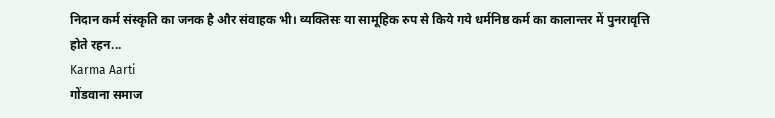निदान कर्म संस्कृति का जनक है और संवाहक भी। व्यक्तिसः या सामूहिक रुप से किये गये धर्मनिष्ठ कर्म का कालान्तर में पुनरावृत्ति होते रहन...
Karma Aarti
गोंडवाना समाज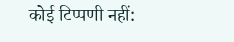कोई टिप्पणी नहीं: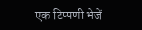एक टिप्पणी भेजें